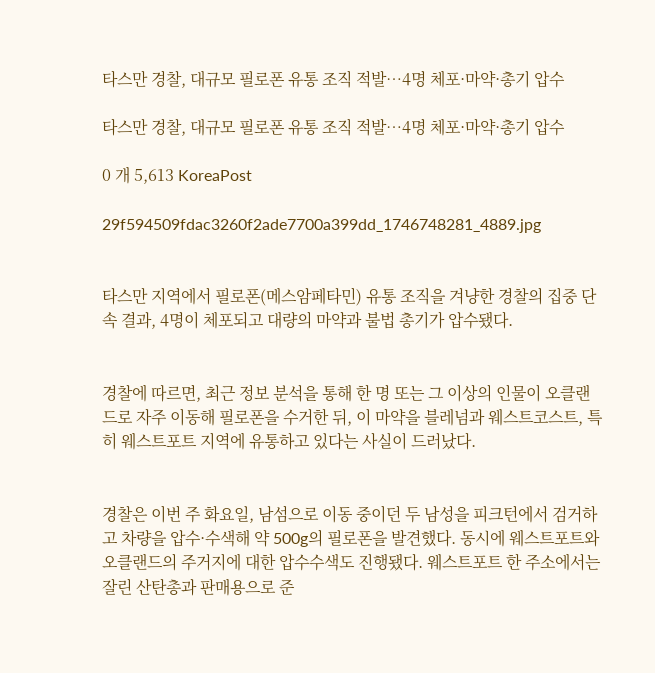타스만 경찰, 대규모 필로폰 유통 조직 적발…4명 체포·마약·총기 압수

타스만 경찰, 대규모 필로폰 유통 조직 적발…4명 체포·마약·총기 압수

0 개 5,613 KoreaPost

29f594509fdac3260f2ade7700a399dd_1746748281_4889.jpg


타스만 지역에서 필로폰(메스암페타민) 유통 조직을 겨냥한 경찰의 집중 단속 결과, 4명이 체포되고 대량의 마약과 불법 총기가 압수됐다.


경찰에 따르면, 최근 정보 분석을 통해 한 명 또는 그 이상의 인물이 오클랜드로 자주 이동해 필로폰을 수거한 뒤, 이 마약을 블레넘과 웨스트코스트, 특히 웨스트포트 지역에 유통하고 있다는 사실이 드러났다.


경찰은 이번 주 화요일, 남섬으로 이동 중이던 두 남성을 피크턴에서 검거하고 차량을 압수·수색해 약 500g의 필로폰을 발견했다. 동시에 웨스트포트와 오클랜드의 주거지에 대한 압수수색도 진행됐다. 웨스트포트 한 주소에서는 잘린 산탄총과 판매용으로 준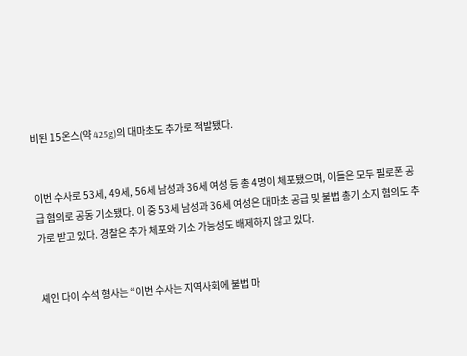비된 15온스(약 425g)의 대마초도 추가로 적발됐다.


이번 수사로 53세, 49세, 56세 남성과 36세 여성 등 총 4명이 체포됐으며, 이들은 모두 필로폰 공급 혐의로 공동 기소됐다. 이 중 53세 남성과 36세 여성은 대마초 공급 및 불법 총기 소지 혐의도 추가로 받고 있다. 경찰은 추가 체포와 기소 가능성도 배제하지 않고 있다.


셰인 다이 수석 형사는 “이번 수사는 지역사회에 불법 마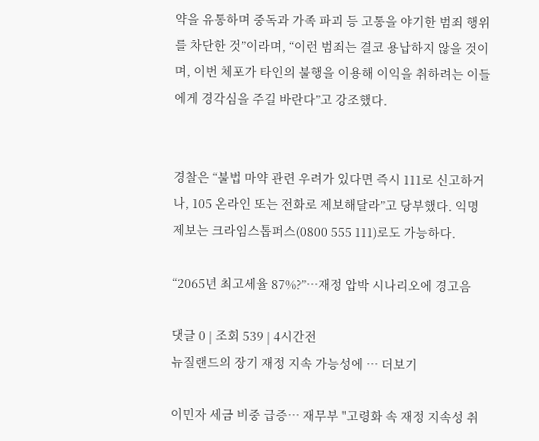약을 유통하며 중독과 가족 파괴 등 고통을 야기한 범죄 행위를 차단한 것”이라며, “이런 범죄는 결코 용납하지 않을 것이며, 이번 체포가 타인의 불행을 이용해 이익을 취하려는 이들에게 경각심을 주길 바란다”고 강조했다.


경찰은 “불법 마약 관련 우려가 있다면 즉시 111로 신고하거나, 105 온라인 또는 전화로 제보해달라”고 당부했다. 익명 제보는 크라임스톱퍼스(0800 555 111)로도 가능하다.

“2065년 최고세율 87%?”…재정 압박 시나리오에 경고음

댓글 0 | 조회 539 | 4시간전
뉴질랜드의 장기 재정 지속 가능성에 … 더보기

이민자 세금 비중 급증… 재무부 "고령화 속 재정 지속성 취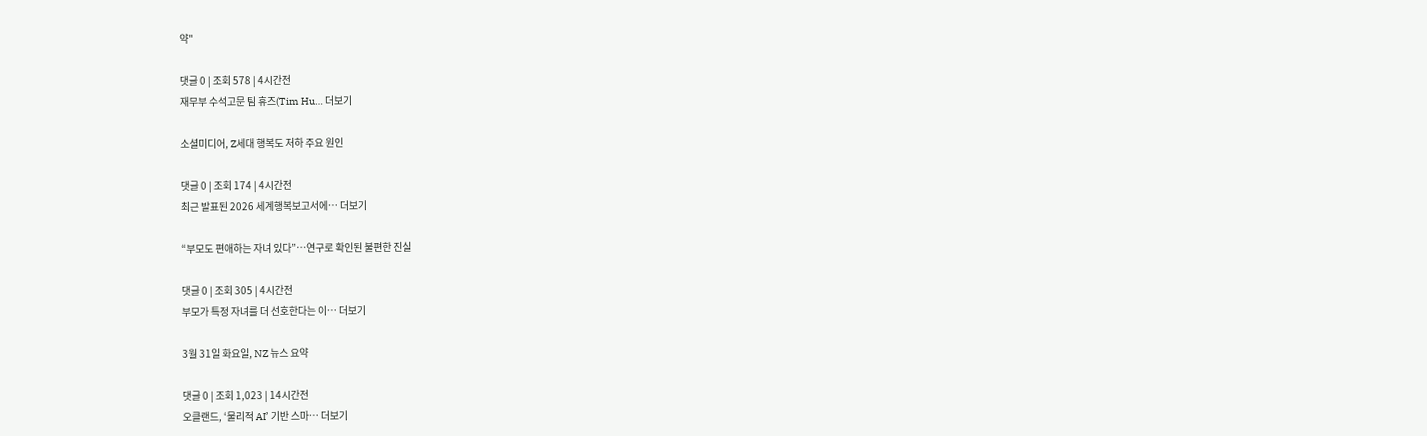약"

댓글 0 | 조회 578 | 4시간전
재무부 수석고문 팀 휴즈(Tim Hu… 더보기

소셜미디어, Z세대 행복도 저하 주요 원인

댓글 0 | 조회 174 | 4시간전
최근 발표된 2026 세계행복보고서에… 더보기

“부모도 편애하는 자녀 있다”…연구로 확인된 불편한 진실

댓글 0 | 조회 305 | 4시간전
부모가 특정 자녀를 더 선호한다는 이… 더보기

3월 31일 화요일, NZ 뉴스 요약

댓글 0 | 조회 1,023 | 14시간전
오클랜드, ‘물리적 AI’ 기반 스마… 더보기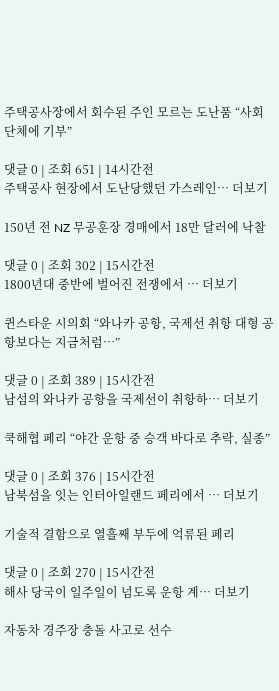주택공사장에서 회수된 주인 모르는 도난품 “사회 단체에 기부”

댓글 0 | 조회 651 | 14시간전
주택공사 현장에서 도난당했던 가스레인… 더보기

150년 전 NZ 무공훈장 경매에서 18만 달러에 낙찰

댓글 0 | 조회 302 | 15시간전
1800년대 중반에 벌어진 전쟁에서 … 더보기

퀸스타운 시의회 “와나카 공항, 국제선 취항 대형 공항보다는 지금처럼…”

댓글 0 | 조회 389 | 15시간전
남섬의 와나카 공항을 국제선이 취항하… 더보기

쿡해협 페리 “야간 운항 중 승객 바다로 추락, 실종”

댓글 0 | 조회 376 | 15시간전
남북섬을 잇는 인터아일랜드 페리에서 … 더보기

기술적 결함으로 열흘째 부두에 억류된 페리

댓글 0 | 조회 270 | 15시간전
해사 당국이 일주일이 넘도록 운항 계… 더보기

자동차 경주장 충돌 사고로 선수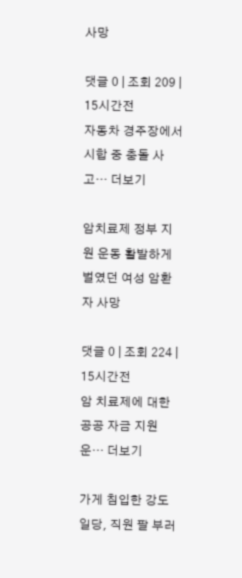사망

댓글 0 | 조회 209 | 15시간전
자동차 경주장에서 시합 중 충돌 사고… 더보기

암치료제 정부 지원 운동 활발하게 벌였던 여성 암환자 사망

댓글 0 | 조회 224 | 15시간전
암 치료제에 대한 공공 자금 지원 운… 더보기

가게 침입한 강도 일당, 직원 팔 부러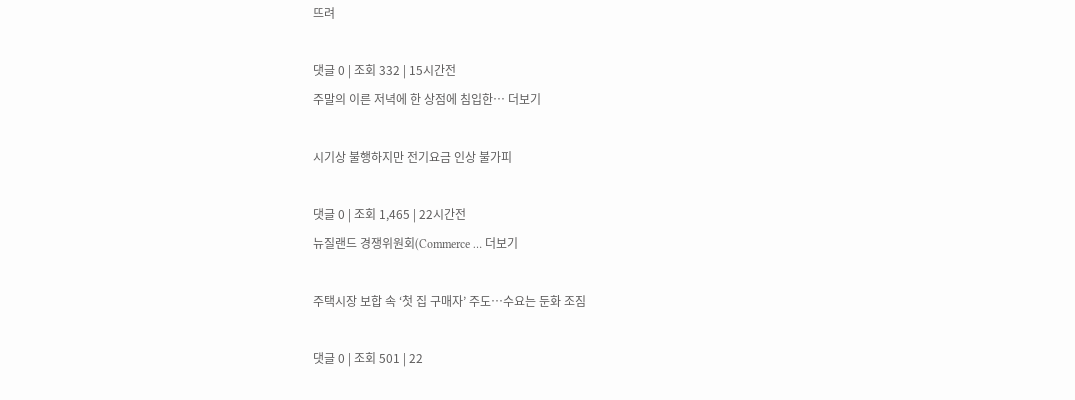뜨려

댓글 0 | 조회 332 | 15시간전
주말의 이른 저녁에 한 상점에 침입한… 더보기

시기상 불행하지만 전기요금 인상 불가피

댓글 0 | 조회 1,465 | 22시간전
뉴질랜드 경쟁위원회(Commerce … 더보기

주택시장 보합 속 ‘첫 집 구매자’ 주도…수요는 둔화 조짐

댓글 0 | 조회 501 | 22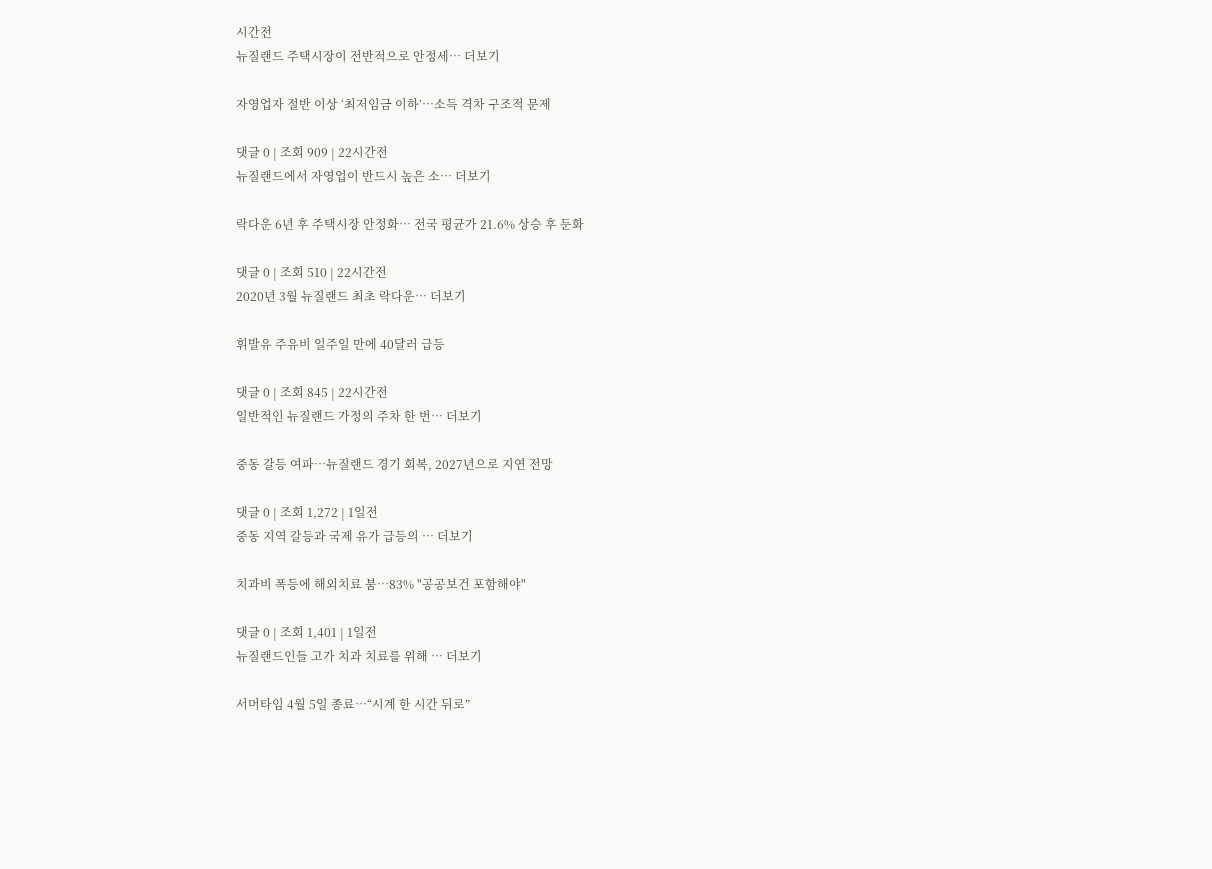시간전
뉴질랜드 주택시장이 전반적으로 안정세… 더보기

자영업자 절반 이상 ‘최저임금 이하’…소득 격차 구조적 문제

댓글 0 | 조회 909 | 22시간전
뉴질랜드에서 자영업이 반드시 높은 소… 더보기

락다운 6년 후 주택시장 안정화… 전국 평균가 21.6% 상승 후 둔화

댓글 0 | 조회 510 | 22시간전
2020년 3월 뉴질랜드 최초 락다운… 더보기

휘발유 주유비 일주일 만에 40달러 급등

댓글 0 | 조회 845 | 22시간전
일반적인 뉴질랜드 가정의 주차 한 번… 더보기

중동 갈등 여파…뉴질랜드 경기 회복, 2027년으로 지연 전망

댓글 0 | 조회 1,272 | 1일전
중동 지역 갈등과 국제 유가 급등의 … 더보기

치과비 폭등에 해외치료 붐…83% "공공보건 포함해야"

댓글 0 | 조회 1,401 | 1일전
뉴질랜드인들 고가 치과 치료를 위해 … 더보기

서머타임 4월 5일 종료…“시계 한 시간 뒤로”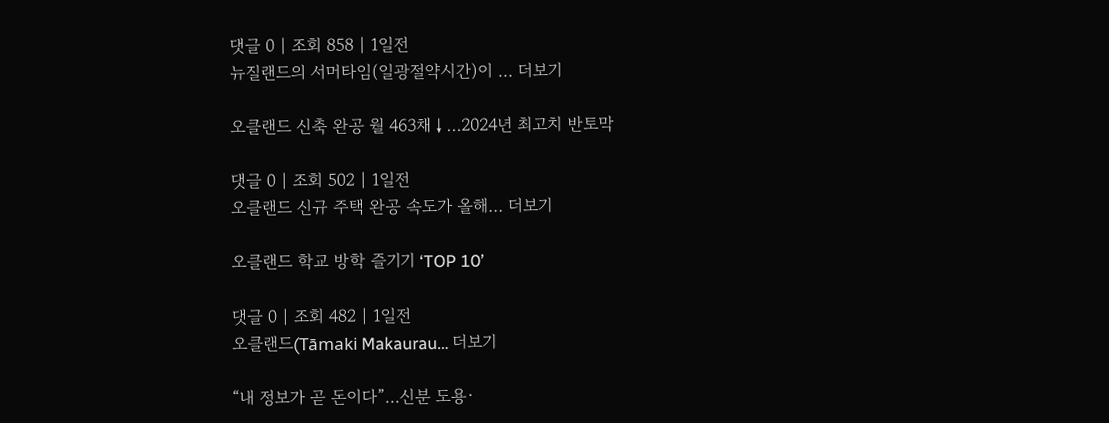댓글 0 | 조회 858 | 1일전
뉴질랜드의 서머타임(일광절약시간)이 … 더보기

오클랜드 신축 완공 월 463채↓…2024년 최고치 반토막

댓글 0 | 조회 502 | 1일전
오클랜드 신규 주택 완공 속도가 올해… 더보기

오클랜드 학교 방학 즐기기 ‘TOP 10’

댓글 0 | 조회 482 | 1일전
오클랜드(Tāmaki Makaurau… 더보기

“내 정보가 곧 돈이다”…신분 도용·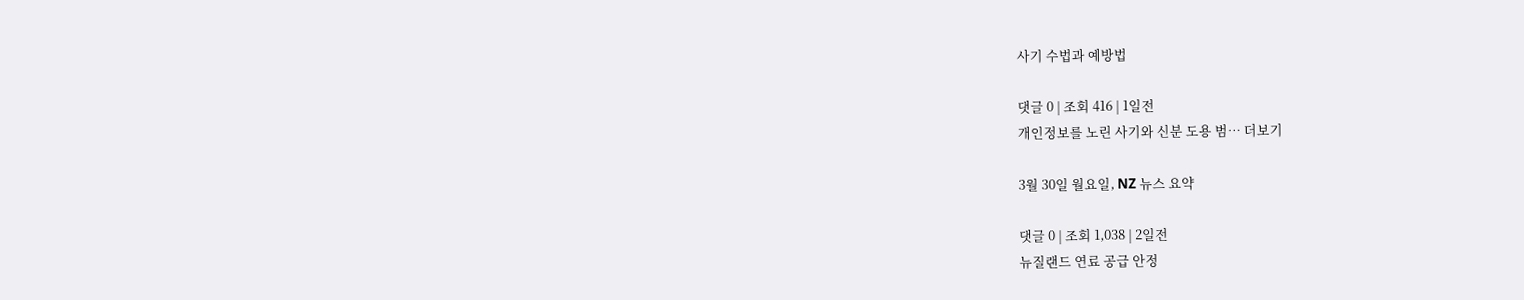사기 수법과 예방법

댓글 0 | 조회 416 | 1일전
개인정보를 노린 사기와 신분 도용 범… 더보기

3월 30일 월요일, NZ 뉴스 요약

댓글 0 | 조회 1,038 | 2일전
뉴질랜드 연료 공급 안정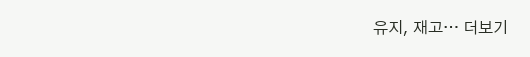유지, 재고… 더보기